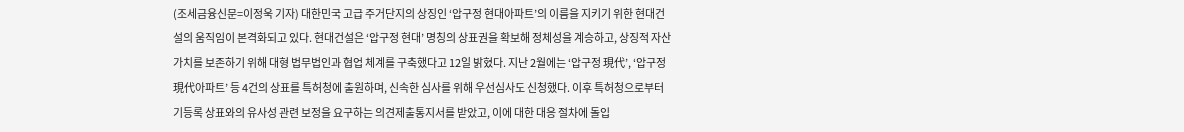(조세금융신문=이정욱 기자) 대한민국 고급 주거단지의 상징인 ‘압구정 현대아파트’의 이름을 지키기 위한 현대건설의 움직임이 본격화되고 있다. 현대건설은 ‘압구정 현대’ 명칭의 상표권을 확보해 정체성을 계승하고, 상징적 자산 가치를 보존하기 위해 대형 법무법인과 협업 체계를 구축했다고 12일 밝혔다. 지난 2월에는 ‘압구정 現代’, ‘압구정 現代아파트’ 등 4건의 상표를 특허청에 출원하며, 신속한 심사를 위해 우선심사도 신청했다. 이후 특허청으로부터 기등록 상표와의 유사성 관련 보정을 요구하는 의견제출통지서를 받았고, 이에 대한 대응 절차에 돌입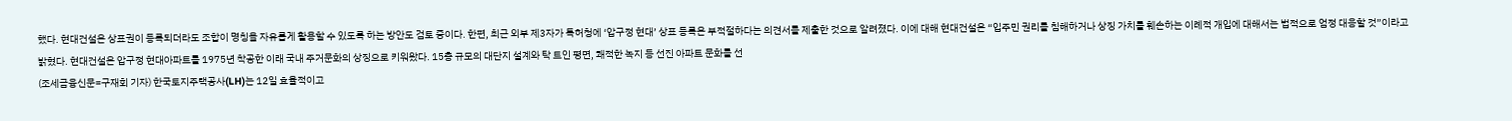했다. 현대건설은 상표권이 등록되더라도 조합이 명칭을 자유롭게 활용할 수 있도록 하는 방안도 검토 중이다. 한편, 최근 외부 제3자가 특허청에 ‘압구정 현대’ 상표 등록은 부적절하다는 의견서를 제출한 것으로 알려졌다. 이에 대해 현대건설은 “입주민 권리를 침해하거나 상징 가치를 훼손하는 이례적 개입에 대해서는 법적으로 엄정 대응할 것”이라고 밝혔다. 현대건설은 압구정 현대아파트를 1975년 착공한 이래 국내 주거문화의 상징으로 키워왔다. 15층 규모의 대단지 설계와 탁 트인 평면, 쾌적한 녹지 등 선진 아파트 문화를 선
(조세금융신문=구재회 기자) 한국토지주택공사(LH)는 12일 효율적이고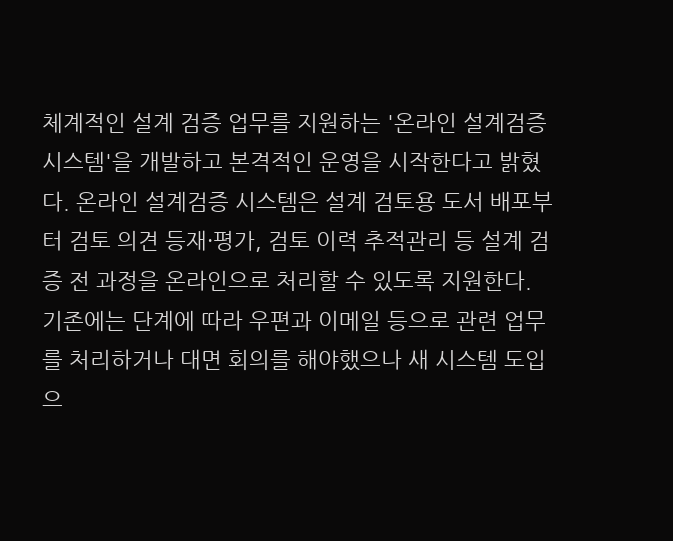체계적인 설계 검증 업무를 지원하는 '온라인 설계검증 시스템'을 개발하고 본격적인 운영을 시작한다고 밝혔다. 온라인 설계검증 시스템은 설계 검토용 도서 배포부터 검토 의견 등재·평가, 검토 이력 추적관리 등 설계 검증 전 과정을 온라인으로 처리할 수 있도록 지원한다. 기존에는 단계에 따라 우편과 이메일 등으로 관련 업무를 처리하거나 대면 회의를 해야했으나 새 시스템 도입으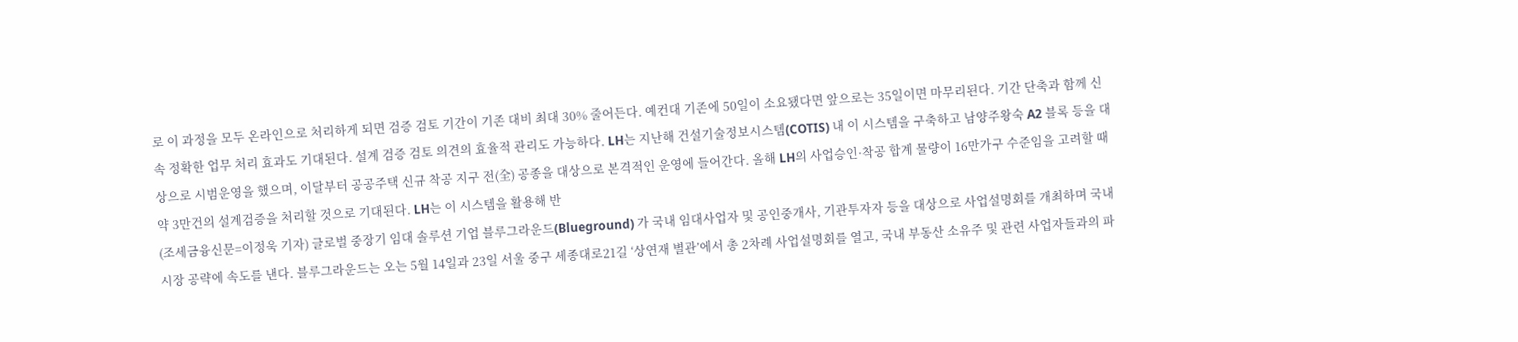로 이 과정을 모두 온라인으로 처리하게 되면 검증 검토 기간이 기존 대비 최대 30% 줄어든다. 예컨대 기존에 50일이 소요됐다면 앞으로는 35일이면 마무리된다. 기간 단축과 함께 신속 정확한 업무 처리 효과도 기대된다. 설계 검증 검토 의견의 효율적 관리도 가능하다. LH는 지난해 건설기술정보시스템(COTIS) 내 이 시스템을 구축하고 남양주왕숙 A2 블록 등을 대상으로 시범운영을 했으며, 이달부터 공공주택 신규 착공 지구 전(全) 공종을 대상으로 본격적인 운영에 들어간다. 올해 LH의 사업승인·착공 합계 물량이 16만가구 수준임을 고려할 때 약 3만건의 설계검증을 처리할 것으로 기대된다. LH는 이 시스템을 활용해 반
(조세금융신문=이정욱 기자) 글로벌 중장기 임대 솔루션 기업 블루그라운드(Blueground) 가 국내 임대사업자 및 공인중개사, 기관투자자 등을 대상으로 사업설명회를 개최하며 국내 시장 공략에 속도를 낸다. 블루그라운드는 오는 5월 14일과 23일 서울 중구 세종대로21길 ‘상연재 별관’에서 총 2차례 사업설명회를 열고, 국내 부동산 소유주 및 관련 사업자들과의 파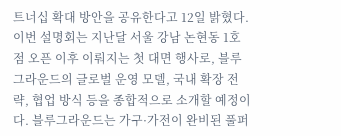트너십 확대 방안을 공유한다고 12일 밝혔다. 이번 설명회는 지난달 서울 강남 논현동 1호점 오픈 이후 이뤄지는 첫 대면 행사로, 블루그라운드의 글로벌 운영 모델, 국내 확장 전략, 협업 방식 등을 종합적으로 소개할 예정이다. 블루그라운드는 가구·가전이 완비된 풀퍼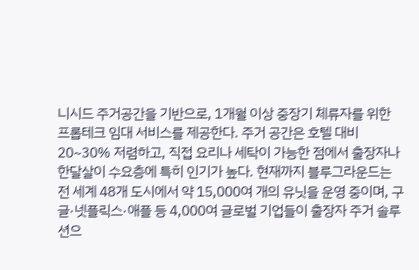니시드 주거공간을 기반으로, 1개월 이상 중장기 체류자를 위한 프롭테크 임대 서비스를 제공한다. 주거 공간은 호텔 대비 20~30% 저렴하고, 직접 요리나 세탁이 가능한 점에서 출장자나 한달살이 수요층에 특히 인기가 높다. 현재까지 블루그라운드는 전 세계 48개 도시에서 약 15,000여 개의 유닛을 운영 중이며, 구글·넷플릭스·애플 등 4,000여 글로벌 기업들이 출장자 주거 솔루션으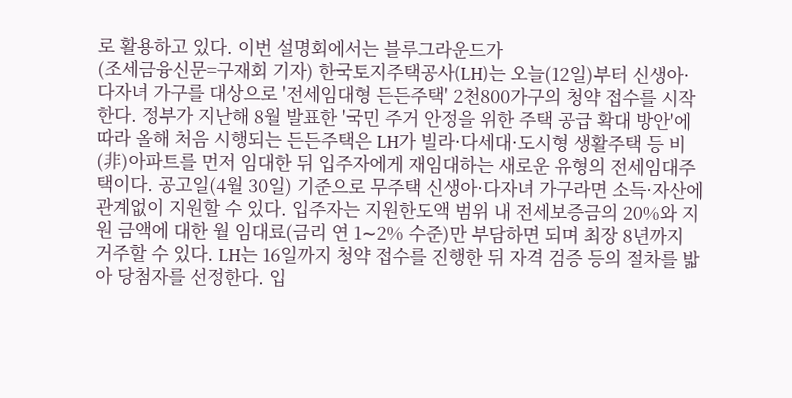로 활용하고 있다. 이번 설명회에서는 블루그라운드가
(조세금융신문=구재회 기자) 한국토지주택공사(LH)는 오늘(12일)부터 신생아·다자녀 가구를 대상으로 '전세임대형 든든주택' 2천800가구의 청약 접수를 시작한다. 정부가 지난해 8월 발표한 '국민 주거 안정을 위한 주택 공급 확대 방안'에 따라 올해 처음 시행되는 든든주택은 LH가 빌라·다세대·도시형 생활주택 등 비(非)아파트를 먼저 임대한 뒤 입주자에게 재임대하는 새로운 유형의 전세임대주택이다. 공고일(4월 30일) 기준으로 무주택 신생아·다자녀 가구라면 소득·자산에 관계없이 지원할 수 있다. 입주자는 지원한도액 범위 내 전세보증금의 20%와 지원 금액에 대한 월 임대료(금리 연 1∼2% 수준)만 부담하면 되며 최장 8년까지 거주할 수 있다. LH는 16일까지 청약 접수를 진행한 뒤 자격 검증 등의 절차를 밟아 당첨자를 선정한다. 입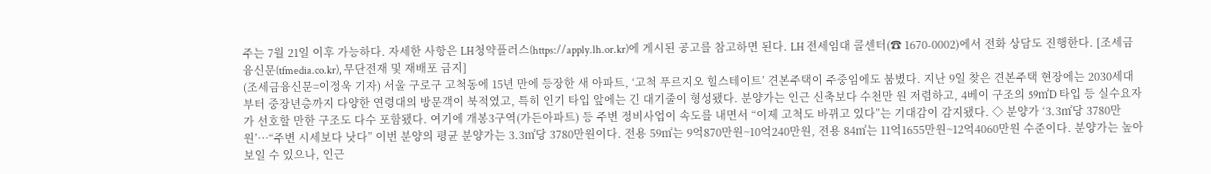주는 7월 21일 이후 가능하다. 자세한 사항은 LH청약플러스(https://apply.lh.or.kr)에 게시된 공고를 참고하면 된다. LH 전세임대 콜센터(☎ 1670-0002)에서 전화 상담도 진행한다. [조세금융신문(tfmedia.co.kr), 무단전재 및 재배포 금지]
(조세금융신문=이정욱 기자) 서울 구로구 고척동에 15년 만에 등장한 새 아파트, ‘고척 푸르지오 힐스테이트’ 견본주택이 주중임에도 붐볐다. 지난 9일 찾은 견본주택 현장에는 2030세대부터 중장년층까지 다양한 연령대의 방문객이 북적였고, 특히 인기 타입 앞에는 긴 대기줄이 형성됐다. 분양가는 인근 신축보다 수천만 원 저렴하고, 4베이 구조의 59㎡D 타입 등 실수요자가 선호할 만한 구조도 다수 포함됐다. 여기에 개봉3구역(가든아파트) 등 주변 정비사업이 속도를 내면서 “이제 고척도 바뀌고 있다”는 기대감이 감지됐다. ◇ 분양가 ‘3.3㎡당 3780만원’…“주변 시세보다 낫다” 이번 분양의 평균 분양가는 3.3㎡당 3780만원이다. 전용 59㎡는 9억870만원~10억240만원, 전용 84㎡는 11억1655만원~12억4060만원 수준이다. 분양가는 높아 보일 수 있으나, 인근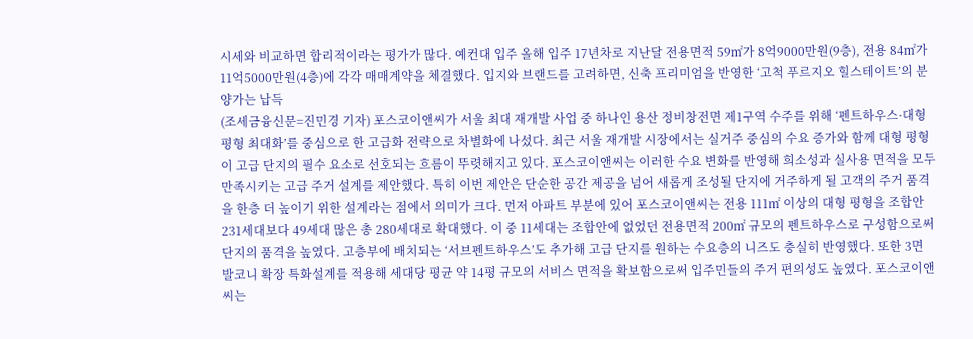시세와 비교하면 합리적이라는 평가가 많다. 예컨대 입주 올해 입주 17년차로 지난달 전용면적 59㎡가 8억9000만원(9층), 전용 84㎡가 11억5000만원(4층)에 각각 매매계약을 체결했다. 입지와 브랜드를 고려하면, 신축 프리미엄을 반영한 ‘고척 푸르지오 힐스테이트’의 분양가는 납득
(조세금융신문=진민경 기자) 포스코이앤씨가 서울 최대 재개발 사업 중 하나인 용산 정비창전면 제1구역 수주를 위해 ‘펜트하우스·대형 평형 최대화’를 중심으로 한 고급화 전략으로 차별화에 나섰다. 최근 서울 재개발 시장에서는 실거주 중심의 수요 증가와 함께 대형 평형이 고급 단지의 필수 요소로 선호되는 흐름이 뚜렷해지고 있다. 포스코이앤씨는 이러한 수요 변화를 반영해 희소성과 실사용 면적을 모두 만족시키는 고급 주거 설계를 제안했다. 특히 이번 제안은 단순한 공간 제공을 넘어 새롭게 조성될 단지에 거주하게 될 고객의 주거 품격을 한층 더 높이기 위한 설계라는 점에서 의미가 크다. 먼저 아파트 부분에 있어 포스코이앤씨는 전용 111㎡ 이상의 대형 평형을 조합안 231세대보다 49세대 많은 총 280세대로 확대했다. 이 중 11세대는 조합안에 없었던 전용면적 200㎡ 규모의 펜트하우스로 구성함으로써 단지의 품격을 높였다. 고층부에 배치되는 ‘서브펜트하우스’도 추가해 고급 단지를 원하는 수요층의 니즈도 충실히 반영했다. 또한 3면 발코니 확장 특화설계를 적용해 세대당 평균 약 14평 규모의 서비스 면적을 확보함으로써 입주민들의 주거 편의성도 높였다. 포스코이앤씨는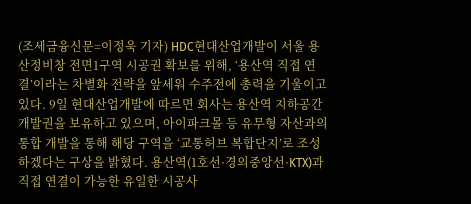(조세금융신문=이정욱 기자) HDC현대산업개발이 서울 용산정비창 전면1구역 시공권 확보를 위해, ‘용산역 직접 연결’이라는 차별화 전략을 앞세워 수주전에 총력을 기울이고 있다. 9일 현대산업개발에 따르면 회사는 용산역 지하공간 개발권을 보유하고 있으며, 아이파크몰 등 유무형 자산과의 통합 개발을 통해 해당 구역을 ‘교통허브 복합단지’로 조성하겠다는 구상을 밝혔다. 용산역(1호선·경의중앙선·KTX)과 직접 연결이 가능한 유일한 시공사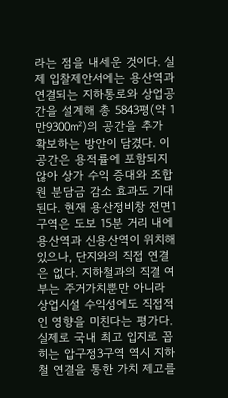라는 점을 내세운 것이다. 실제 입찰제안서에는 용산역과 연결되는 지하통로와 상업공간을 설계해 총 5843평(약 1만9300㎡)의 공간을 추가 확보하는 방안이 담겼다. 이 공간은 용적률에 포함되지 않아 상가 수익 증대와 조합원 분담금 감소 효과도 기대된다. 현재 용산정비창 전면1구역은 도보 15분 거리 내에 용산역과 신용산역이 위치해 있으나, 단지와의 직접 연결은 없다. 지하철과의 직결 여부는 주거가치뿐만 아니라 상업시설 수익성에도 직접적인 영향을 미친다는 평가다. 실제로 국내 최고 입지로 꼽히는 압구정3구역 역시 지하철 연결을 통한 가치 제고를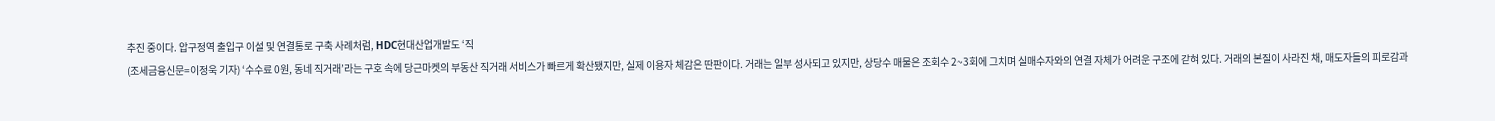추진 중이다. 압구정역 출입구 이설 및 연결통로 구축 사례처럼, HDC현대산업개발도 ‘직
(조세금융신문=이정욱 기자) ‘수수료 0원, 동네 직거래’라는 구호 속에 당근마켓의 부동산 직거래 서비스가 빠르게 확산됐지만, 실제 이용자 체감은 딴판이다. 거래는 일부 성사되고 있지만, 상당수 매물은 조회수 2~3회에 그치며 실매수자와의 연결 자체가 어려운 구조에 갇혀 있다. 거래의 본질이 사라진 채, 매도자들의 피로감과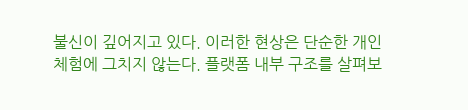불신이 깊어지고 있다. 이러한 현상은 단순한 개인 체험에 그치지 않는다. 플랫폼 내부 구조를 살펴보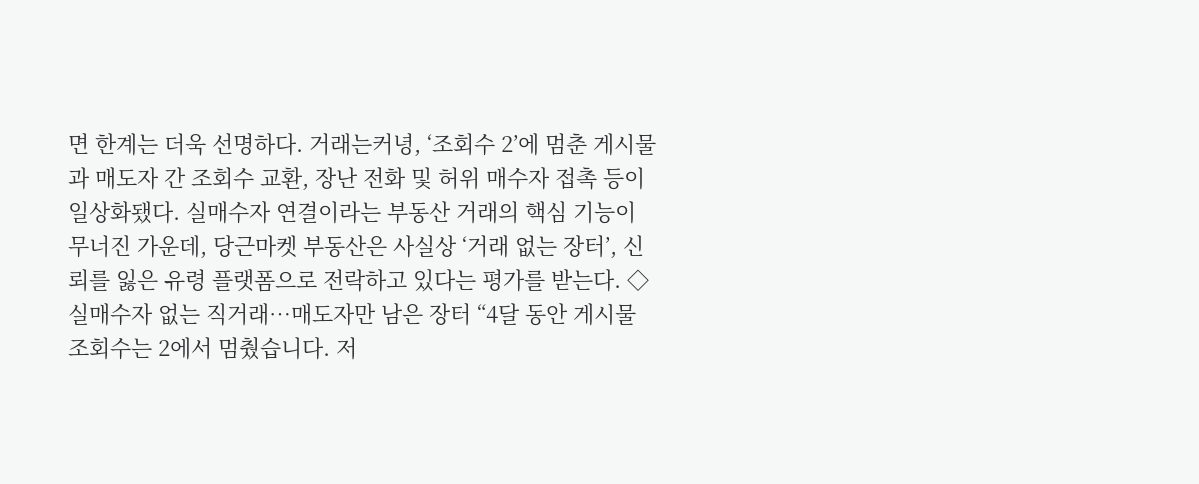면 한계는 더욱 선명하다. 거래는커녕, ‘조회수 2’에 멈춘 게시물과 매도자 간 조회수 교환, 장난 전화 및 허위 매수자 접촉 등이 일상화됐다. 실매수자 연결이라는 부동산 거래의 핵심 기능이 무너진 가운데, 당근마켓 부동산은 사실상 ‘거래 없는 장터’, 신뢰를 잃은 유령 플랫폼으로 전락하고 있다는 평가를 받는다. ◇ 실매수자 없는 직거래…매도자만 남은 장터 “4달 동안 게시물 조회수는 2에서 멈췄습니다. 저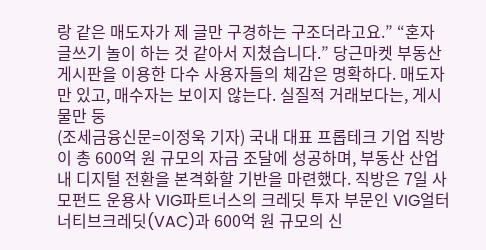랑 같은 매도자가 제 글만 구경하는 구조더라고요.” “혼자 글쓰기 놀이 하는 것 같아서 지쳤습니다.” 당근마켓 부동산 게시판을 이용한 다수 사용자들의 체감은 명확하다. 매도자만 있고, 매수자는 보이지 않는다. 실질적 거래보다는, 게시물만 둥
(조세금융신문=이정욱 기자) 국내 대표 프롭테크 기업 직방이 총 600억 원 규모의 자금 조달에 성공하며, 부동산 산업 내 디지털 전환을 본격화할 기반을 마련했다. 직방은 7일 사모펀드 운용사 VIG파트너스의 크레딧 투자 부문인 VIG얼터너티브크레딧(VAC)과 600억 원 규모의 신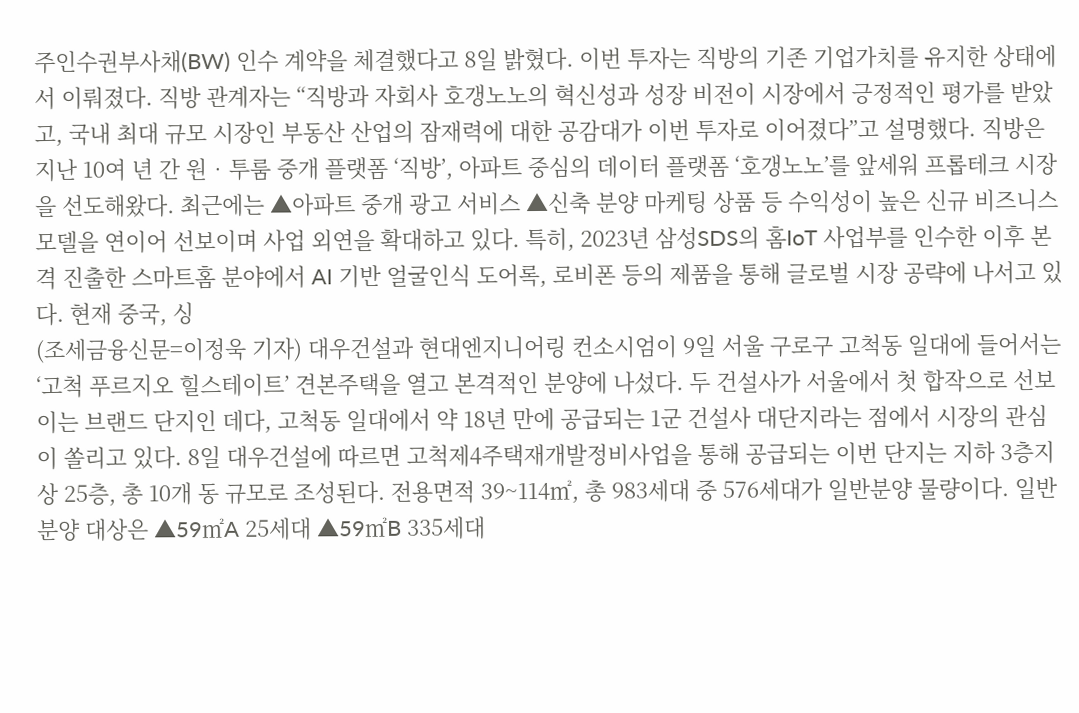주인수권부사채(BW) 인수 계약을 체결했다고 8일 밝혔다. 이번 투자는 직방의 기존 기업가치를 유지한 상태에서 이뤄졌다. 직방 관계자는 “직방과 자회사 호갱노노의 혁신성과 성장 비전이 시장에서 긍정적인 평가를 받았고, 국내 최대 규모 시장인 부동산 산업의 잠재력에 대한 공감대가 이번 투자로 이어졌다”고 설명했다. 직방은 지난 10여 년 간 원‧투룸 중개 플랫폼 ‘직방’, 아파트 중심의 데이터 플랫폼 ‘호갱노노’를 앞세워 프롭테크 시장을 선도해왔다. 최근에는 ▲아파트 중개 광고 서비스 ▲신축 분양 마케팅 상품 등 수익성이 높은 신규 비즈니스 모델을 연이어 선보이며 사업 외연을 확대하고 있다. 특히, 2023년 삼성SDS의 홈IoT 사업부를 인수한 이후 본격 진출한 스마트홈 분야에서 AI 기반 얼굴인식 도어록, 로비폰 등의 제품을 통해 글로벌 시장 공략에 나서고 있다. 현재 중국, 싱
(조세금융신문=이정욱 기자) 대우건설과 현대엔지니어링 컨소시엄이 9일 서울 구로구 고척동 일대에 들어서는 ‘고척 푸르지오 힐스테이트’ 견본주택을 열고 본격적인 분양에 나섰다. 두 건설사가 서울에서 첫 합작으로 선보이는 브랜드 단지인 데다, 고척동 일대에서 약 18년 만에 공급되는 1군 건설사 대단지라는 점에서 시장의 관심이 쏠리고 있다. 8일 대우건설에 따르면 고척제4주택재개발정비사업을 통해 공급되는 이번 단지는 지하 3층지상 25층, 총 10개 동 규모로 조성된다. 전용면적 39~114㎡, 총 983세대 중 576세대가 일반분양 물량이다. 일반분양 대상은 ▲59㎡A 25세대 ▲59㎡B 335세대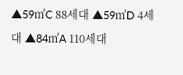▲59㎡C 88세대 ▲59㎡D 4세대 ▲84㎡A 110세대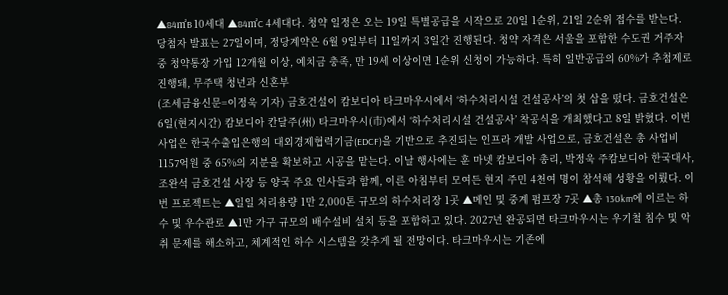▲84㎡B 10세대 ▲84㎡C 4세대다. 청약 일정은 오는 19일 특별공급을 시작으로 20일 1순위, 21일 2순위 접수를 받는다. 당첨자 발표는 27일이며, 정당계약은 6월 9일부터 11일까지 3일간 진행된다. 청약 자격은 서울을 포함한 수도권 거주자 중 청약통장 가입 12개월 이상, 예치금 충족, 만 19세 이상이면 1순위 신청이 가능하다. 특히 일반공급의 60%가 추첨제로 진행돼, 무주택 청년과 신혼부
(조세금융신문=이정욱 기자) 금호건설이 캄보디아 타크마우시에서 ‘하수처리시설 건설공사’의 첫 삽을 떴다. 금호건설은 6일(현지시간) 캄보디아 칸달주(州) 타크마우시(市)에서 ‘하수처리시설 건설공사’ 착공식을 개최했다고 8일 밝혔다. 이번 사업은 한국수출입은행의 대외경제협력기금(EDCF)을 기반으로 추진되는 인프라 개발 사업으로, 금호건설은 총 사업비 1157억원 중 65%의 지분을 확보하고 시공을 맡는다. 이날 행사에는 훈 마넷 캄보디아 총리, 박정욱 주캄보디아 한국대사, 조완석 금호건설 사장 등 양국 주요 인사들과 함께, 이른 아침부터 모여든 현지 주민 4천여 명이 참석해 성황을 이뤘다. 이번 프로젝트는 ▲일일 처리용량 1만 2,000톤 규모의 하수처리장 1곳 ▲메인 및 중계 펌프장 7곳 ▲총 130km에 이르는 하수 및 우수관로 ▲1만 가구 규모의 배수설비 설치 등을 포함하고 있다. 2027년 완공되면 타크마우시는 우기철 침수 및 악취 문제를 해소하고, 체계적인 하수 시스템을 갖추게 될 전망이다. 타크마우시는 기존에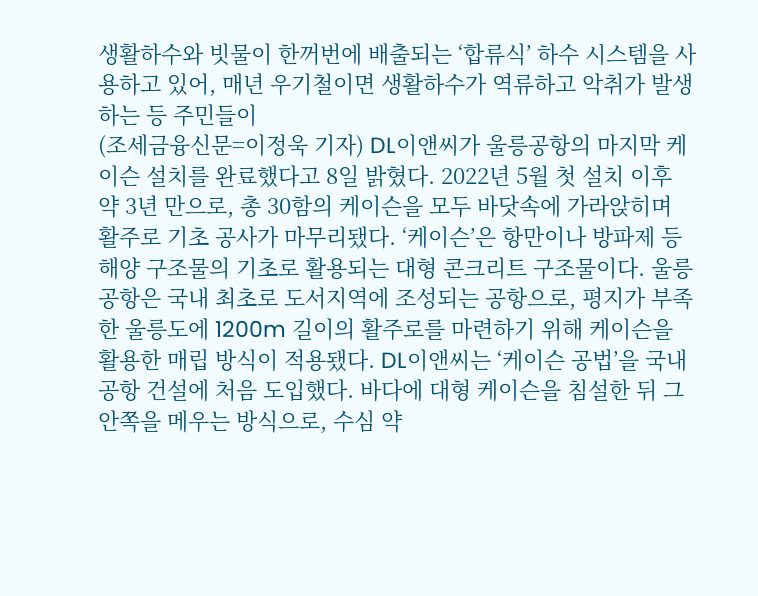생활하수와 빗물이 한꺼번에 배출되는 ‘합류식’ 하수 시스템을 사용하고 있어, 매년 우기철이면 생활하수가 역류하고 악취가 발생하는 등 주민들이
(조세금융신문=이정욱 기자) DL이앤씨가 울릉공항의 마지막 케이슨 설치를 완료했다고 8일 밝혔다. 2022년 5월 첫 설치 이후 약 3년 만으로, 총 30함의 케이슨을 모두 바닷속에 가라앉히며 활주로 기초 공사가 마무리됐다. ‘케이슨’은 항만이나 방파제 등 해양 구조물의 기초로 활용되는 대형 콘크리트 구조물이다. 울릉공항은 국내 최초로 도서지역에 조성되는 공항으로, 평지가 부족한 울릉도에 1200m 길이의 활주로를 마련하기 위해 케이슨을 활용한 매립 방식이 적용됐다. DL이앤씨는 ‘케이슨 공법’을 국내 공항 건설에 처음 도입했다. 바다에 대형 케이슨을 침설한 뒤 그 안쪽을 메우는 방식으로, 수심 약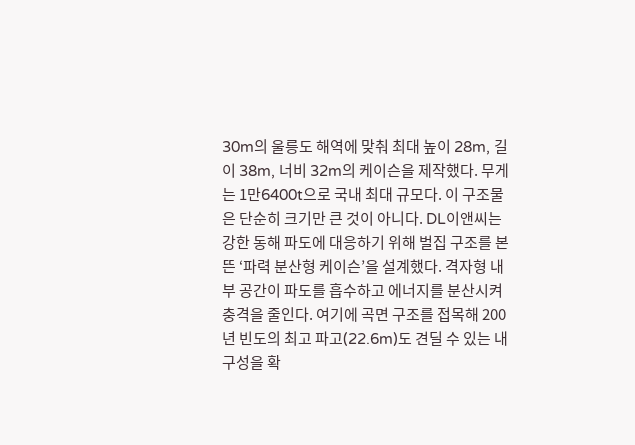30m의 울릉도 해역에 맞춰 최대 높이 28m, 길이 38m, 너비 32m의 케이슨을 제작했다. 무게는 1만6400t으로 국내 최대 규모다. 이 구조물은 단순히 크기만 큰 것이 아니다. DL이앤씨는 강한 동해 파도에 대응하기 위해 벌집 구조를 본뜬 ‘파력 분산형 케이슨’을 설계했다. 격자형 내부 공간이 파도를 흡수하고 에너지를 분산시켜 충격을 줄인다. 여기에 곡면 구조를 접목해 200년 빈도의 최고 파고(22.6m)도 견딜 수 있는 내구성을 확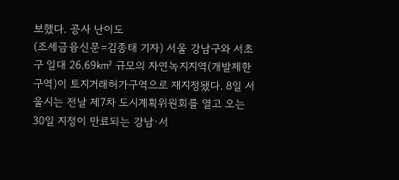보했다. 공사 난이도
(조세금융신문=김종태 기자) 서울 강남구와 서초구 일대 26.69㎢ 규모의 자연녹지지역(개발제한구역)이 토지거래허가구역으로 재지정됐다. 8일 서울시는 전날 제7차 도시계획위원회를 열고 오는 30일 지정이 만료되는 강남·서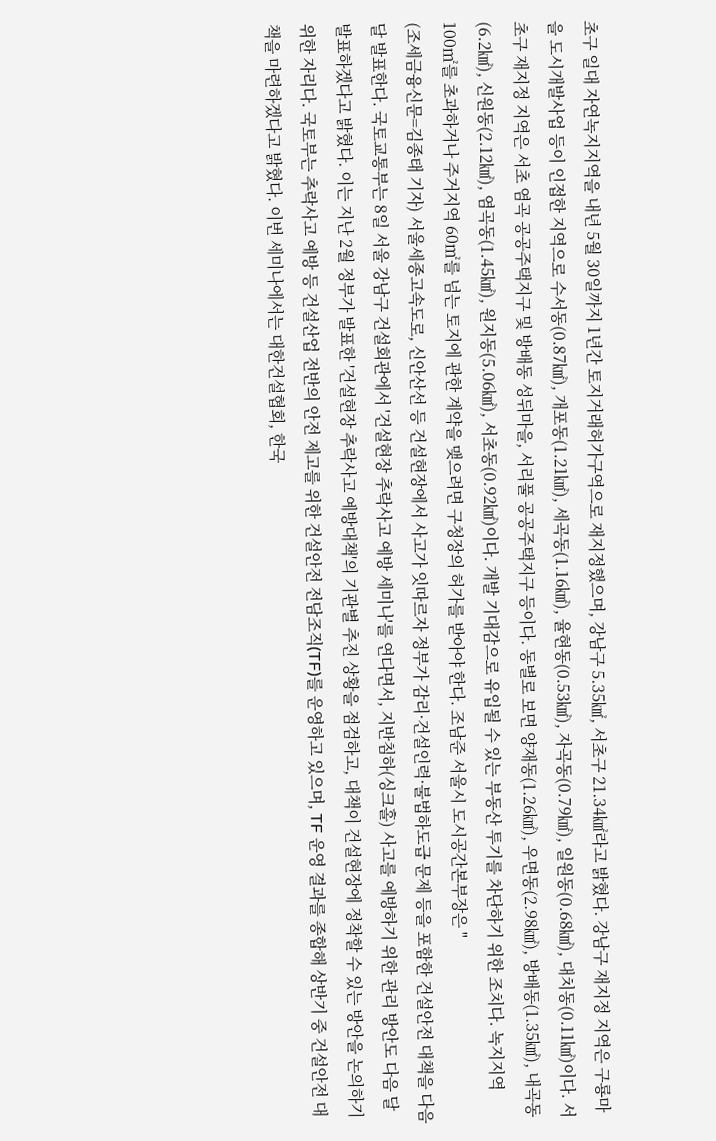초구 일대 자연녹지지역을 내년 5월 30일까지 1년간 토지거래허가구역으로 재지정했으며, 강남구 5.35㎢, 서초구 21.34㎢라고 밝혔다. 강남구 재지정 지역은 구룡마을 도시개발사업 등이 인접한 지역으로 수서동(0.87㎢), 개포동(1.21㎢), 세곡동(1.16㎢), 율현동(0.53㎢), 자곡동(0.79㎢), 일원동(0.68㎢), 대치동(0.11㎢)이다. 서초구 재지정 지역은 서초 염곡 공공주택지구 및 방배동 성뒤마을, 서리풀 공공주택지구 등이다. 동별로 보면 양재동(1.26㎢), 우면동(2.98㎢), 방배동(1.35㎢), 내곡동(6.2㎢), 신원동(2.12㎢), 염곡동(1.45㎢), 원지동(5.06㎢), 서초동(0.92㎢)이다. 개발 기대감으로 유입될 수 있는 부동산 투기를 차단하기 위한 조치다. 녹지지역 100㎡를 초과하거나 주거지역 60㎡를 넘는 토지에 관한 계약을 맺으려면 구청장의 허가를 받아야 한다. 조남준 서울시 도시공간본부장은 "
(조세금융신문=김종태 기자) 서울세종고속도로, 신안산선 등 건설현장에서 사고가 잇따르자 정부가 감리·건설인력·불법하도급 문제 등을 포함한 건설안전 대책을 다음 달 발표한다. 국토교통부는 8일 서울 강남구 건설회관에서 '건설현장 추락사고 예방 세미나'를 연다면서, 지반침하(싱크홀) 사고를 예방하기 위한 관리 방안도 다음 달 발표하겠다고 밝혔다. 이는 지난 2월 정부가 발표한 '건설현장 추락사고 예방대책'의 기관별 추진 상황을 점검하고, 대책이 건설현장에 정착할 수 있는 방안을 논의하기 위한 자리다. 국토부는 추락사고 예방 등 건설산업 전반의 안전 제고를 위한 건설안전 전담조직(TF)를 운영하고 있으며, TF 운영 결과를 종합해 상반기 중 건설안전 대책을 마련하겠다고 밝혔다. 이번 세미나에서는 대한건설협회, 한국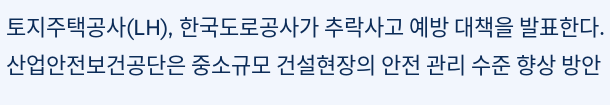토지주택공사(LH), 한국도로공사가 추락사고 예방 대책을 발표한다. 산업안전보건공단은 중소규모 건설현장의 안전 관리 수준 향상 방안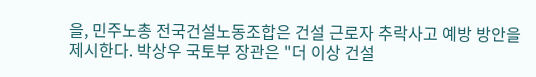을, 민주노총 전국건설노동조합은 건설 근로자 추락사고 예방 방안을 제시한다. 박상우 국토부 장관은 "더 이상 건설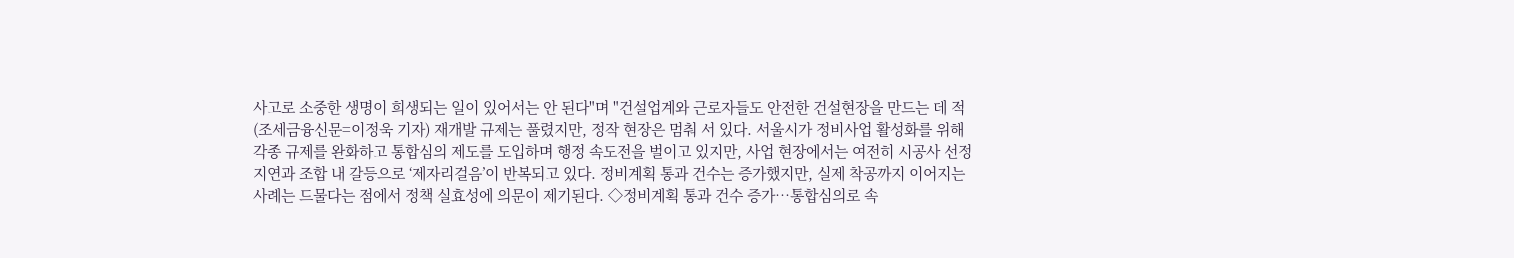사고로 소중한 생명이 희생되는 일이 있어서는 안 된다"며 "건설업계와 근로자들도 안전한 건설현장을 만드는 데 적
(조세금융신문=이정욱 기자) 재개발 규제는 풀렸지만, 정작 현장은 멈춰 서 있다. 서울시가 정비사업 활성화를 위해 각종 규제를 완화하고 통합심의 제도를 도입하며 행정 속도전을 벌이고 있지만, 사업 현장에서는 여전히 시공사 선정 지연과 조합 내 갈등으로 ‘제자리걸음’이 반복되고 있다. 정비계획 통과 건수는 증가했지만, 실제 착공까지 이어지는 사례는 드물다는 점에서 정책 실효성에 의문이 제기된다. ◇정비계획 통과 건수 증가…통합심의로 속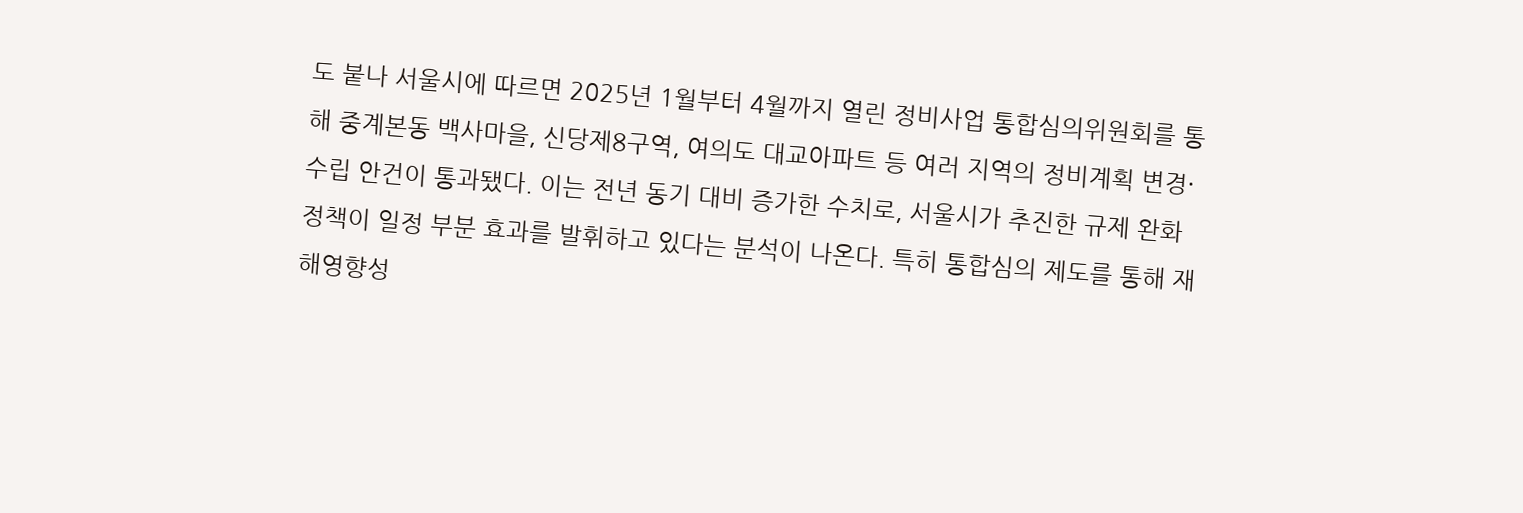도 붙나 서울시에 따르면 2025년 1월부터 4월까지 열린 정비사업 통합심의위원회를 통해 중계본동 백사마을, 신당제8구역, 여의도 대교아파트 등 여러 지역의 정비계획 변경·수립 안건이 통과됐다. 이는 전년 동기 대비 증가한 수치로, 서울시가 추진한 규제 완화 정책이 일정 부분 효과를 발휘하고 있다는 분석이 나온다. 특히 통합심의 제도를 통해 재해영향성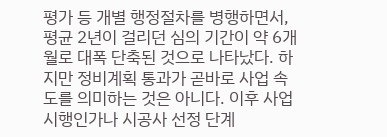평가 등 개별 행정절차를 병행하면서, 평균 2년이 걸리던 심의 기간이 약 6개월로 대폭 단축된 것으로 나타났다. 하지만 정비계획 통과가 곧바로 사업 속도를 의미하는 것은 아니다. 이후 사업시행인가나 시공사 선정 단계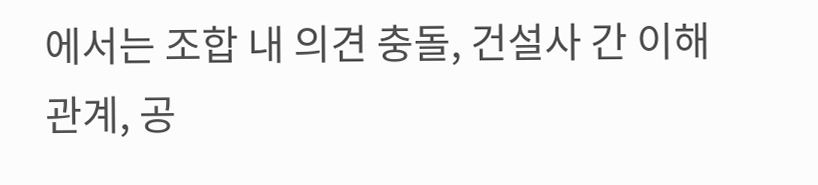에서는 조합 내 의견 충돌, 건설사 간 이해관계, 공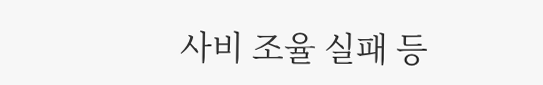사비 조율 실패 등